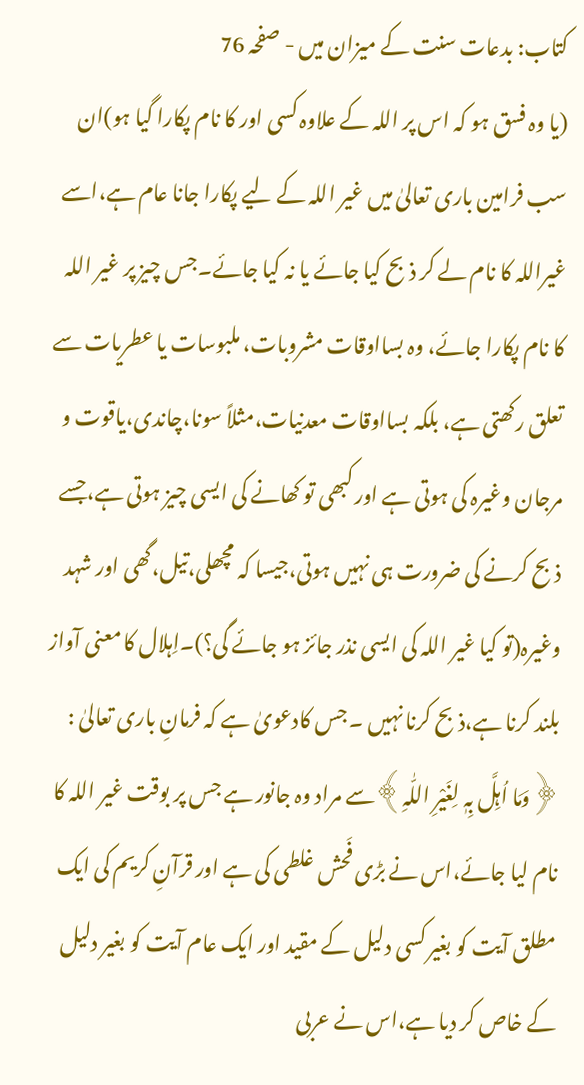کتاب: بدعات سنت کے میزان میں - صفحہ 76
(یا وہ فسق ہو کہ اس پر اللہ کے علاوہ کسی اور کا نام پکارا گیا ہو)ان سب فرامین باری تعالیٰ میں غیر اللہ کے لیے پکارا جانا عام ہے،اسے غیراللہ کا نام لے کر ذبح کیا جائے یا نہ کیا جائے۔جس چیز پر غیر اللہ کا نام پکارا جائے، وہ بسااوقات مشروبات، ملبوسات یا عطریات سے تعلق رکھتی ہے، بلکہ بسااوقات معدنیات،مثلاً سونا،چاندی،یاقوت و مرجان وغیرہ کی ہوتی ہے اور کبھی تو کھانے کی ایسی چیز ہوتی ہے،جسے ذبح کرنے کی ضرورت ہی نہیں ہوتی،جیسا کہ مچھلی،تیل،گھی اور شہد وغیرہ(تو کیا غیر اللہ کی ایسی نذر جائز ہو جائے گی؟)۔اِہلال کا معنی آواز بلند کرنا ہے،ذبح کرنا نہیں ۔ جس کادعویٰ ہے کہ فرمانِ باری تعالیٰ : ﴿وَمَا اُہِلَّ بِہٖ لِغَیْرِ اللّٰہِ﴾سے مراد وہ جانور ہے جس پر بوقت غیر اللہ کا نام لیا جائے،اس نے بڑی فَحش غلطی کی ہے اور قرآنِ کریم کی ایک مطلق آیت کو بغیر کسی دلیل کے مقید اور ایک عام آیت کو بغیر دلیل کے خاص کر دیا ہے،اس نے عربی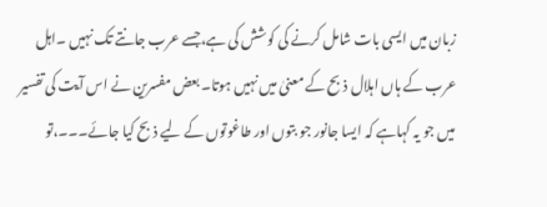زبان میں ایسی بات شامل کرنے کی کوشش کی ہے،جسے عرب جانتے تک نہیں ۔اہل عرب کے ہاں اہلال ذبح کے معنیٰ میں نہیں ہوتا۔ بعض مفسرین نے اس آیت کی تفسیر میں جو یہ کہاہے کہ ایسا جانور جو بتوں اور طاغوتوں کے لیے ذبح کیا جائے۔۔۔،تو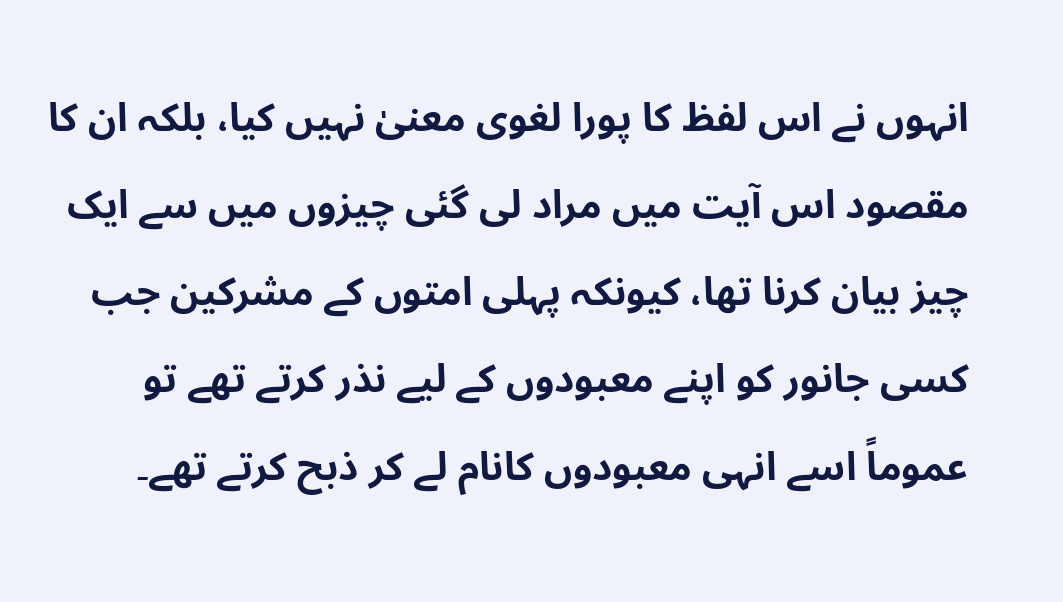انہوں نے اس لفظ کا پورا لغوی معنیٰ نہیں کیا، بلکہ ان کا مقصود اس آیت میں مراد لی گئی چیزوں میں سے ایک چیز بیان کرنا تھا، کیونکہ پہلی امتوں کے مشرکین جب کسی جانور کو اپنے معبودوں کے لیے نذر کرتے تھے تو عموماً اسے انہی معبودوں کانام لے کر ذبح کرتے تھے۔